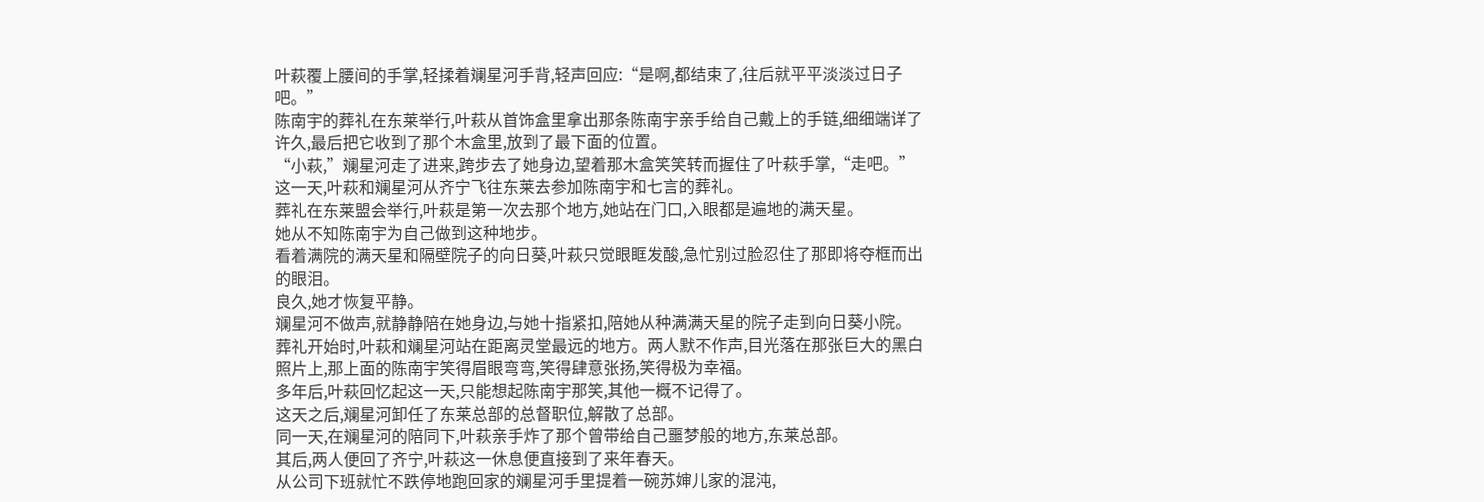叶萩覆上腰间的手掌,轻揉着斓星河手背,轻声回应:“是啊,都结束了,往后就平平淡淡过日子吧。”
陈南宇的葬礼在东莱举行,叶萩从首饰盒里拿出那条陈南宇亲手给自己戴上的手链,细细端详了许久,最后把它收到了那个木盒里,放到了最下面的位置。
“小萩,”斓星河走了进来,跨步去了她身边,望着那木盒笑笑转而握住了叶萩手掌,“走吧。”
这一天,叶萩和斓星河从齐宁飞往东莱去参加陈南宇和七言的葬礼。
葬礼在东莱盟会举行,叶萩是第一次去那个地方,她站在门口,入眼都是遍地的满天星。
她从不知陈南宇为自己做到这种地步。
看着满院的满天星和隔壁院子的向日葵,叶萩只觉眼眶发酸,急忙别过脸忍住了那即将夺框而出的眼泪。
良久,她才恢复平静。
斓星河不做声,就静静陪在她身边,与她十指紧扣,陪她从种满满天星的院子走到向日葵小院。
葬礼开始时,叶萩和斓星河站在距离灵堂最远的地方。两人默不作声,目光落在那张巨大的黑白照片上,那上面的陈南宇笑得眉眼弯弯,笑得肆意张扬,笑得极为幸福。
多年后,叶萩回忆起这一天,只能想起陈南宇那笑,其他一概不记得了。
这天之后,斓星河卸任了东莱总部的总督职位,解散了总部。
同一天,在斓星河的陪同下,叶萩亲手炸了那个曾带给自己噩梦般的地方,东莱总部。
其后,两人便回了齐宁,叶萩这一休息便直接到了来年春天。
从公司下班就忙不跌停地跑回家的斓星河手里提着一碗苏婶儿家的混沌,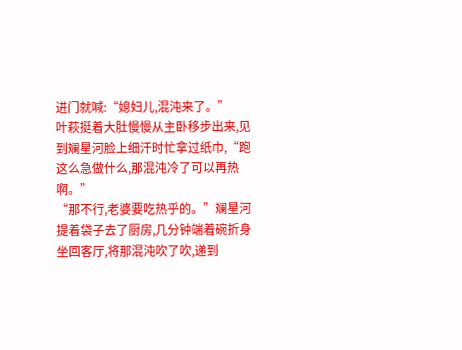进门就喊:“媳妇儿,混沌来了。”
叶萩挺着大肚慢慢从主卧移步出来,见到斓星河脸上细汗时忙拿过纸巾,“跑这么急做什么,那混沌冷了可以再热啊。”
“那不行,老婆要吃热乎的。”斓星河提着袋子去了厨房,几分钟端着碗折身坐回客厅,将那混沌吹了吹,递到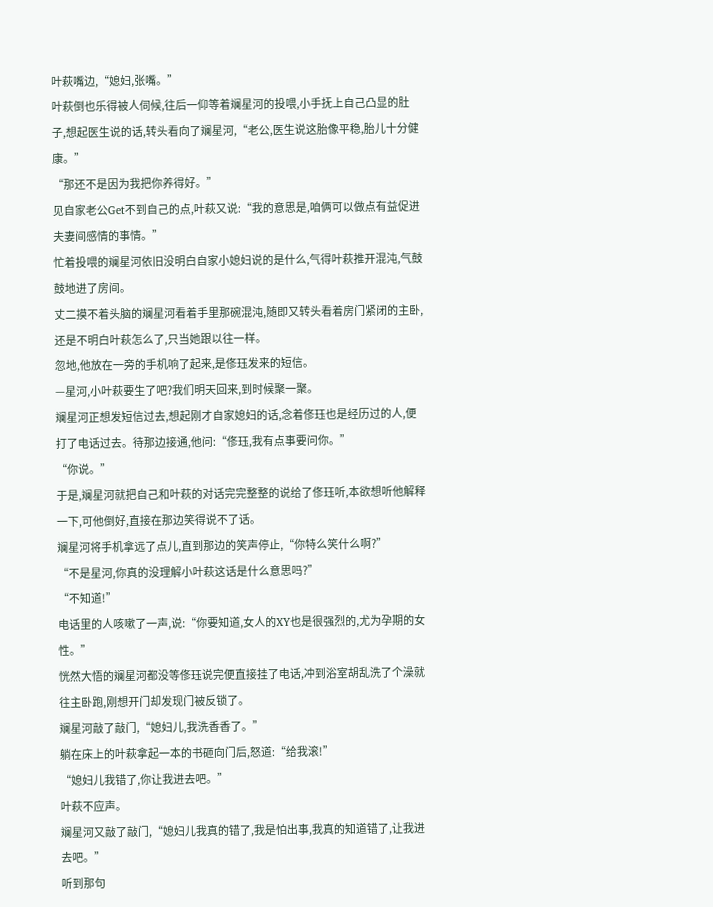叶萩嘴边,“媳妇,张嘴。”
叶萩倒也乐得被人伺候,往后一仰等着斓星河的投喂,小手抚上自己凸显的肚子,想起医生说的话,转头看向了斓星河,“老公,医生说这胎像平稳,胎儿十分健康。”
“那还不是因为我把你养得好。”
见自家老公Get不到自己的点,叶萩又说:“我的意思是,咱俩可以做点有益促进夫妻间感情的事情。”
忙着投喂的斓星河依旧没明白自家小媳妇说的是什么,气得叶萩推开混沌,气鼓鼓地进了房间。
丈二摸不着头脑的斓星河看着手里那碗混沌,随即又转头看着房门紧闭的主卧,还是不明白叶萩怎么了,只当她跟以往一样。
忽地,他放在一旁的手机响了起来,是俢珏发来的短信。
—星河,小叶萩要生了吧?我们明天回来,到时候聚一聚。
斓星河正想发短信过去,想起刚才自家媳妇的话,念着俢珏也是经历过的人,便打了电话过去。待那边接通,他问:“俢珏,我有点事要问你。”
“你说。”
于是,斓星河就把自己和叶萩的对话完完整整的说给了俢珏听,本欲想听他解释一下,可他倒好,直接在那边笑得说不了话。
斓星河将手机拿远了点儿,直到那边的笑声停止,“你特么笑什么啊?”
“不是星河,你真的没理解小叶萩这话是什么意思吗?”
“不知道!”
电话里的人咳嗽了一声,说:“你要知道,女人的XY也是很强烈的,尤为孕期的女性。”
恍然大悟的斓星河都没等俢珏说完便直接挂了电话,冲到浴室胡乱洗了个澡就往主卧跑,刚想开门却发现门被反锁了。
斓星河敲了敲门,“媳妇儿,我洗香香了。”
躺在床上的叶萩拿起一本的书砸向门后,怒道:“给我滚!”
“媳妇儿我错了,你让我进去吧。”
叶萩不应声。
斓星河又敲了敲门,“媳妇儿我真的错了,我是怕出事,我真的知道错了,让我进去吧。”
听到那句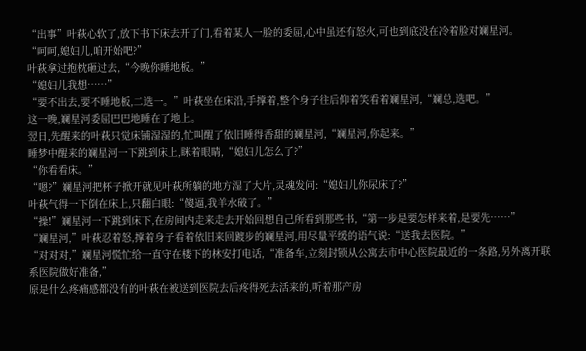“出事”叶萩心软了,放下书下床去开了门,看着某人一脸的委屈,心中虽还有怒火,可也到底没在冷着脸对斓星河。
“呵呵,媳妇儿,咱开始吧?”
叶萩拿过抱枕砸过去,“今晚你睡地板。”
“媳妇儿我想……”
“要不出去,要不睡地板,二选一。”叶萩坐在床沿,手撑着,整个身子往后仰着笑看着斓星河,“斓总,选吧。”
这一晚,斓星河委屈巴巴地睡在了地上。
翌日,先醒来的叶萩只觉床铺湿湿的,忙叫醒了依旧睡得香甜的斓星河,“斓星河,你起来。”
睡梦中醒来的斓星河一下跳到床上,眯着眼睛,“媳妇儿怎么了?”
“你看看床。”
“嗯?”斓星河把杯子掀开就见叶萩所躺的地方湿了大片,灵魂发问:“媳妇儿你尿床了?”
叶萩气得一下倒在床上,只翻白眼:“傻逼,我羊水破了。”
“操!”斓星河一下跳到床下,在房间内走来走去开始回想自己所看到那些书,“第一步是要怎样来着,是要先……”
“斓星河,”叶萩忍着怒,撑着身子看着依旧来回踱步的斓星河,用尽量平缓的语气说:“送我去医院。”
“对对对,”斓星河慌忙给一直守在楼下的林安打电话,“准备车,立刻封锁从公寓去市中心医院最近的一条路,另外离开联系医院做好准备,”
原是什么疼痛感都没有的叶萩在被送到医院去后疼得死去活来的,听着那产房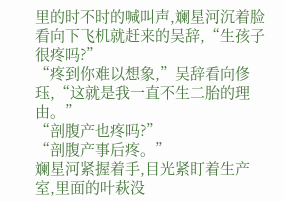里的时不时的喊叫声,斓星河沉着脸看向下飞机就赶来的吴辞,“生孩子很疼吗?”
“疼到你难以想象,”吴辞看向俢珏,“这就是我一直不生二胎的理由。”
“剖腹产也疼吗?”
“剖腹产事后疼。”
斓星河紧握着手,目光紧盯着生产室,里面的叶萩没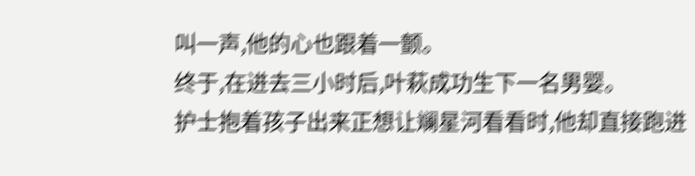叫一声,他的心也跟着一颤。
终于,在进去三小时后,叶萩成功生下一名男婴。
护士抱着孩子出来正想让斓星河看看时,他却直接跑进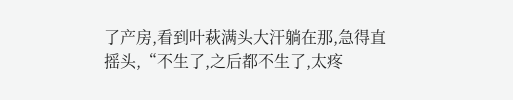了产房,看到叶萩满头大汗躺在那,急得直摇头,“不生了,之后都不生了,太疼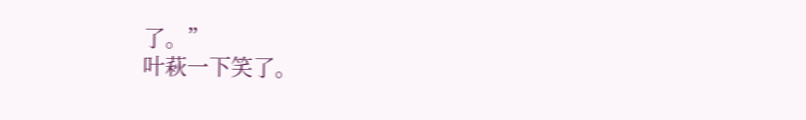了。”
叶萩一下笑了。